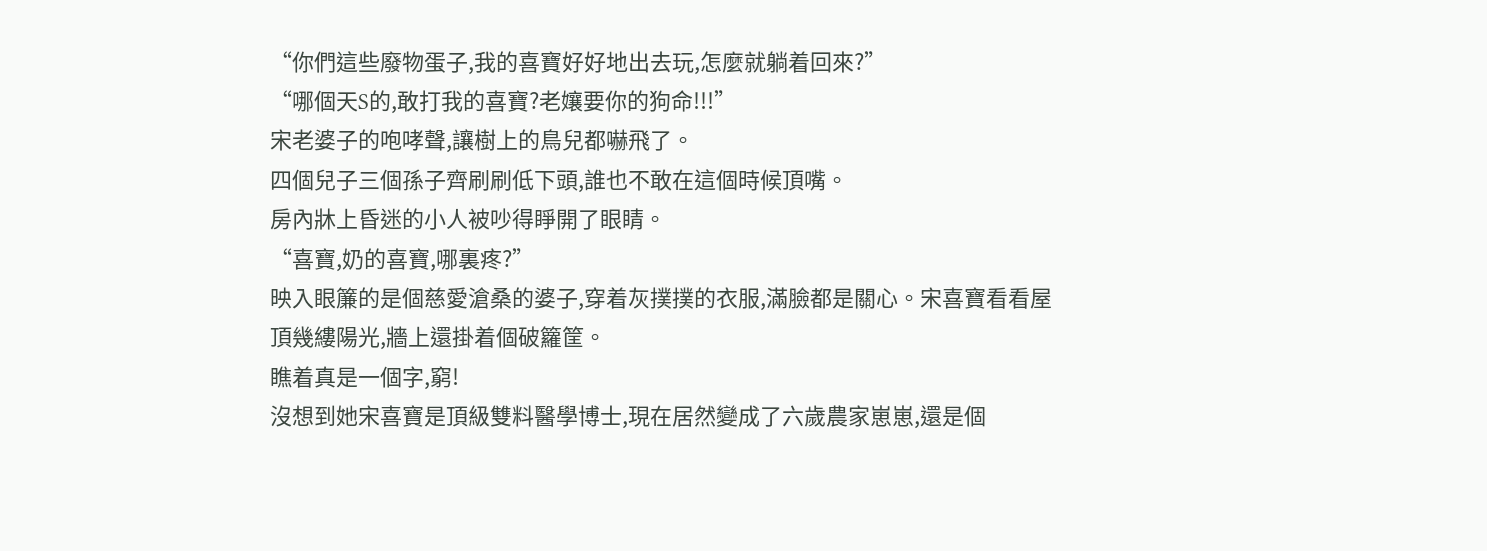“你們這些廢物蛋子,我的喜寶好好地出去玩,怎麼就躺着回來?”
“哪個天S的,敢打我的喜寶?老孃要你的狗命!!!”
宋老婆子的咆哮聲,讓樹上的鳥兒都嚇飛了。
四個兒子三個孫子齊刷刷低下頭,誰也不敢在這個時候頂嘴。
房內牀上昏迷的小人被吵得睜開了眼睛。
“喜寶,奶的喜寶,哪裏疼?”
映入眼簾的是個慈愛滄桑的婆子,穿着灰撲撲的衣服,滿臉都是關心。宋喜寶看看屋頂幾縷陽光,牆上還掛着個破籮筐。
瞧着真是一個字,窮!
沒想到她宋喜寶是頂級雙料醫學博士,現在居然變成了六歲農家崽崽,還是個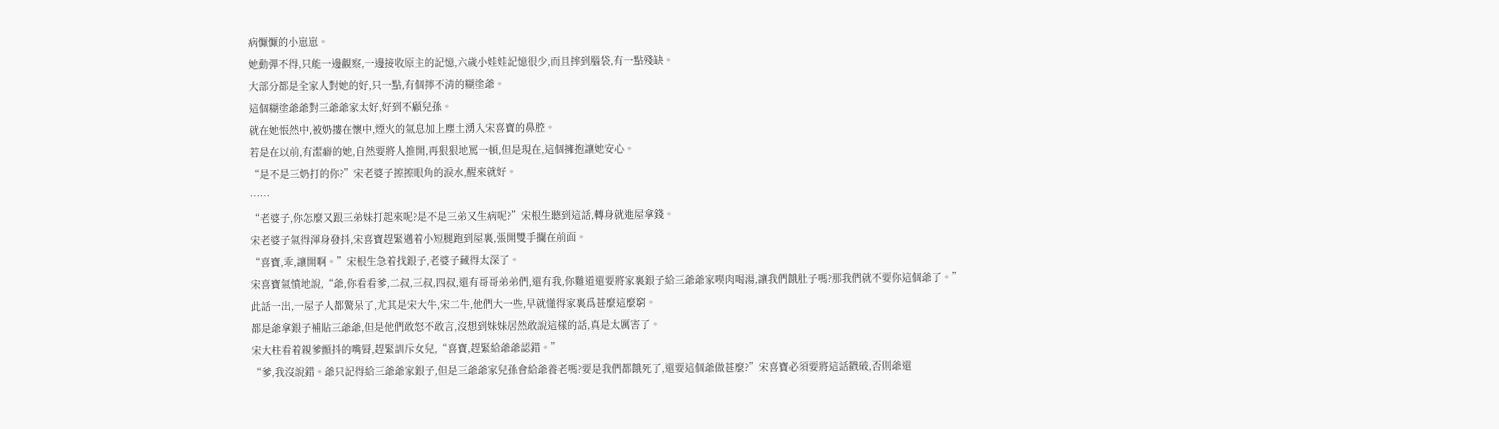病懨懨的小崽崽。
她動彈不得,只能一邊觀察,一邊接收原主的記憶,六歲小娃娃記憶很少,而且摔到腦袋,有一點殘缺。
大部分都是全家人對她的好,只一點,有個擰不清的糊塗爺。
這個糊塗爺爺對三爺爺家太好,好到不顧兒孫。
就在她悵然中,被奶摟在懷中,煙火的氣息加上塵土湧入宋喜寶的鼻腔。
若是在以前,有潔癖的她,自然要將人推開,再狠狠地罵一頓,但是現在,這個擁抱讓她安心。
“是不是三奶打的你?”宋老婆子擦擦眼角的淚水,醒來就好。
……
“老婆子,你怎麼又跟三弟妹打起來呢?是不是三弟又生病呢?”宋根生聽到這話,轉身就進屋拿錢。
宋老婆子氣得渾身發抖,宋喜寶趕緊邁着小短腿跑到屋裏,張開雙手攔在前面。
“喜寶,乖,讓開啊。”宋根生急着找銀子,老婆子藏得太深了。
宋喜寶氣憤地說,“爺,你看看爹,二叔,三叔,四叔,還有哥哥弟弟們,還有我,你難道還要將家裏銀子給三爺爺家喫肉喝湯,讓我們餓肚子嗎?那我們就不要你這個爺了。”
此話一出,一屋子人都驚呆了,尤其是宋大牛,宋二牛,他們大一些,早就懂得家裏爲甚麼這麼窮。
都是爺拿銀子補貼三爺爺,但是他們敢怒不敢言,沒想到妹妹居然敢說這樣的話,真是太厲害了。
宋大柱看着親爹顫抖的嘴脣,趕緊訓斥女兒,“喜寶,趕緊給爺爺認錯。”
“爹,我沒說錯。爺只記得給三爺爺家銀子,但是三爺爺家兒孫會給爺養老嗎?要是我們都餓死了,還要這個爺做甚麼?”宋喜寶必須要將這話戳破,否則爺還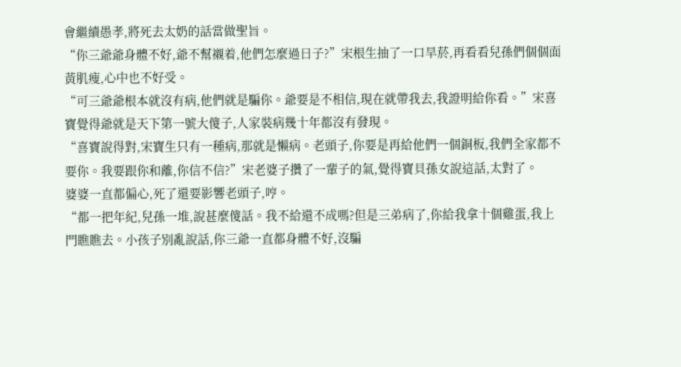會繼續愚孝,將死去太奶的話當做聖旨。
“你三爺爺身體不好,爺不幫襯着,他們怎麼過日子?”宋根生抽了一口旱菸,再看看兒孫們個個面黃肌瘦,心中也不好受。
“可三爺爺根本就沒有病,他們就是騙你。爺要是不相信,現在就帶我去,我證明給你看。”宋喜寶覺得爺就是天下第一號大傻子,人家裝病幾十年都沒有發現。
“喜寶說得對,宋寶生只有一種病,那就是懶病。老頭子,你要是再給他們一個銅板,我們全家都不要你。我要跟你和離,你信不信?”宋老婆子攢了一輩子的氣,覺得寶貝孫女說這話,太對了。
婆婆一直都偏心,死了還要影響老頭子,哼。
“都一把年紀,兒孫一堆,說甚麼傻話。我不給還不成嗎?但是三弟病了,你給我拿十個雞蛋,我上門瞧瞧去。小孩子別亂說話,你三爺一直都身體不好,沒騙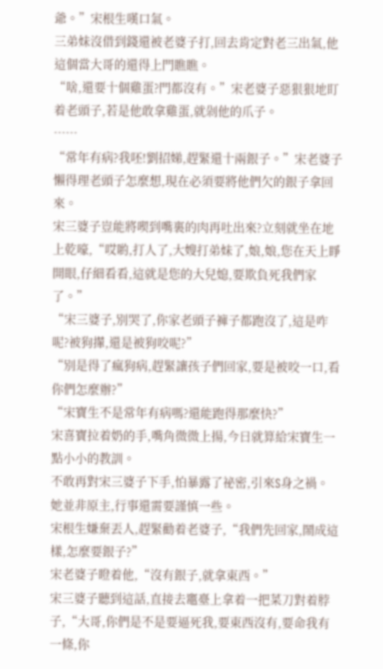爺。”宋根生嘆口氣。
三弟妹沒借到錢還被老婆子打,回去肯定對老三出氣,他這個當大哥的還得上門瞧瞧。
“啥,還要十個雞蛋?門都沒有。”宋老婆子惡狠狠地盯着老頭子,若是他敢拿雞蛋,就剁他的爪子。
……
“常年有病?我呸!劉招娣,趕緊還十兩銀子。”宋老婆子懶得理老頭子怎麼想,現在必須要將他們欠的銀子拿回來。
宋三婆子豈能將喫到嘴裏的肉再吐出來?立刻就坐在地上乾嚎,“哎喲,打人了,大嫂打弟妹了,娘,娘,您在天上睜開眼,仔細看看,這就是您的大兒媳,要欺負死我們家了。”
“宋三婆子,別哭了,你家老頭子褲子都跑沒了,這是咋呢?被狗攆,還是被狗咬呢?”
“別是得了瘋狗病,趕緊讓孩子們回家,要是被咬一口,看你們怎麼辦?”
“宋寶生不是常年有病嗎?還能跑得那麼快?”
宋喜寶拉着奶的手,嘴角微微上揚,今日就算給宋寶生一點小小的教訓。
不敢再對宋三婆子下手,怕暴露了祕密,引來S身之禍。她並非原主,行事還需要謹慎一些。
宋根生嫌棄丟人,趕緊勸着老婆子,“我們先回家,鬧成這樣,怎麼要銀子?”
宋老婆子瞪着他,“沒有銀子,就拿東西。”
宋三婆子聽到這話,直接去竈臺上拿着一把菜刀對着脖子,“大哥,你們是不是要逼死我,要東西沒有,要命我有一條,你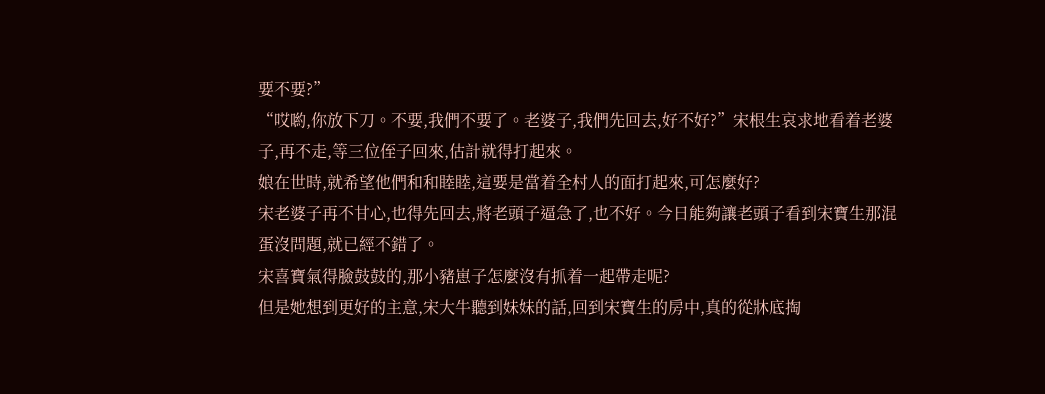要不要?”
“哎喲,你放下刀。不要,我們不要了。老婆子,我們先回去,好不好?”宋根生哀求地看着老婆子,再不走,等三位侄子回來,估計就得打起來。
娘在世時,就希望他們和和睦睦,這要是當着全村人的面打起來,可怎麼好?
宋老婆子再不甘心,也得先回去,將老頭子逼急了,也不好。今日能夠讓老頭子看到宋寶生那混蛋沒問題,就已經不錯了。
宋喜寶氣得臉鼓鼓的,那小豬崽子怎麼沒有抓着一起帶走呢?
但是她想到更好的主意,宋大牛聽到妹妹的話,回到宋寶生的房中,真的從牀底掏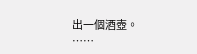出一個酒壺。
……